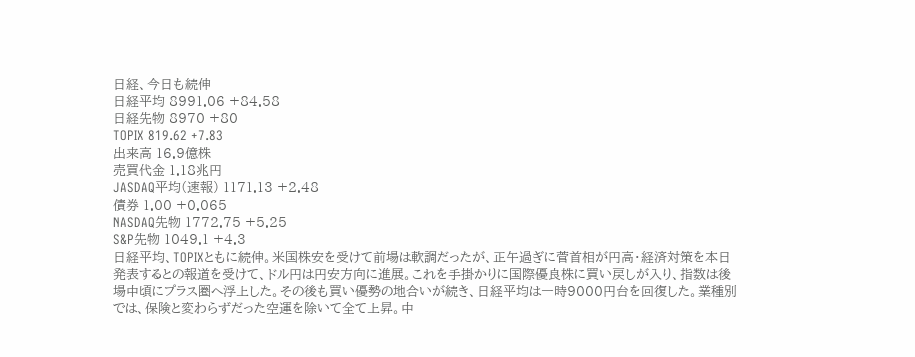日経、今日も続伸
日経平均 8991.06 +84.58
日経先物 8970 +80
TOPIX 819.62 +7.83
出来高 16.9億株
売買代金 1.18兆円
JASDAQ平均(速報) 1171.13 +2.48
債券 1.00 +0.065
NASDAQ先物 1772.75 +5.25
S&P先物 1049.1 +4.3
日経平均、TOPIXともに続伸。米国株安を受けて前場は軟調だったが、正午過ぎに菅首相が円高・経済対策を本日発表するとの報道を受けて、ドル円は円安方向に進展。これを手掛かりに国際優良株に買い戻しが入り、指数は後場中頃にプラス圏へ浮上した。その後も買い優勢の地合いが続き、日経平均は一時9000円台を回復した。業種別では、保険と変わらずだった空運を除いて全て上昇。中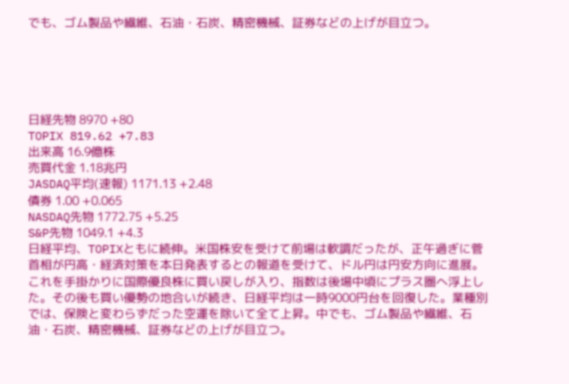でも、ゴム製品や繊維、石油・石炭、精密機械、証券などの上げが目立つ。





日経先物 8970 +80
TOPIX 819.62 +7.83
出来高 16.9億株
売買代金 1.18兆円
JASDAQ平均(速報) 1171.13 +2.48
債券 1.00 +0.065
NASDAQ先物 1772.75 +5.25
S&P先物 1049.1 +4.3
日経平均、TOPIXともに続伸。米国株安を受けて前場は軟調だったが、正午過ぎに菅首相が円高・経済対策を本日発表するとの報道を受けて、ドル円は円安方向に進展。これを手掛かりに国際優良株に買い戻しが入り、指数は後場中頃にプラス圏へ浮上した。その後も買い優勢の地合いが続き、日経平均は一時9000円台を回復した。業種別では、保険と変わらずだった空運を除いて全て上昇。中でも、ゴム製品や繊維、石油・石炭、精密機械、証券などの上げが目立つ。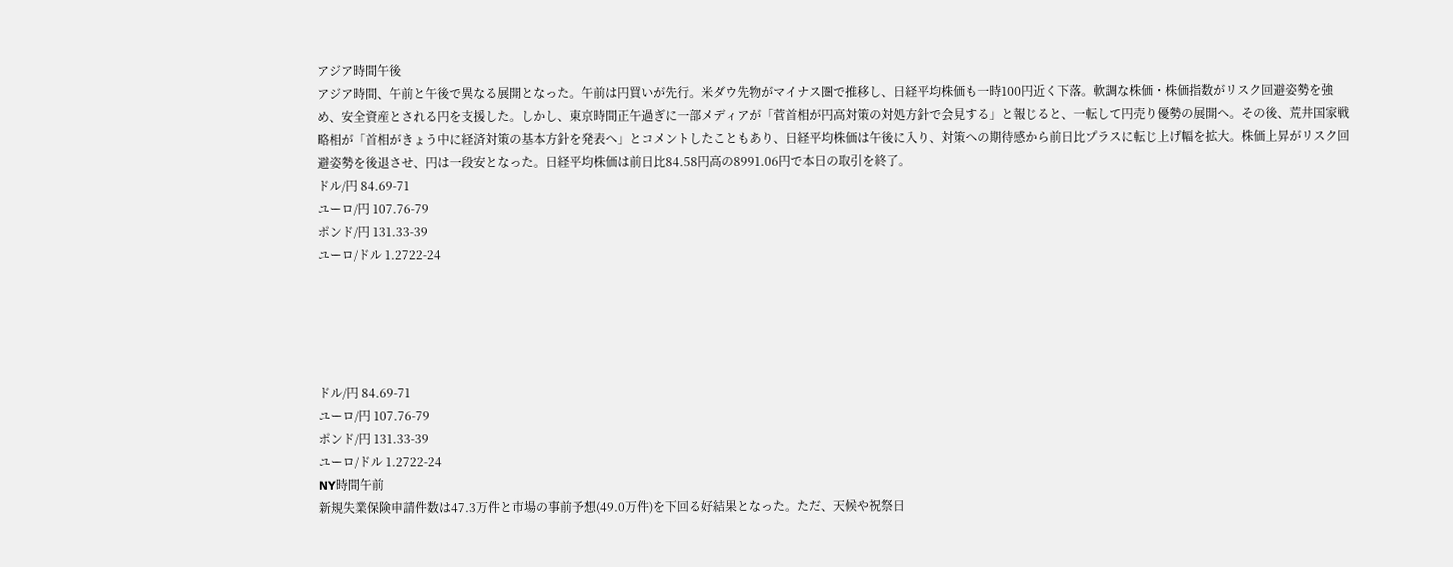アジア時間午後
アジア時間、午前と午後で異なる展開となった。午前は円買いが先行。米ダウ先物がマイナス圏で推移し、日経平均株価も一時100円近く下落。軟調な株価・株価指数がリスク回避姿勢を強め、安全資産とされる円を支援した。しかし、東京時間正午過ぎに一部メディアが「菅首相が円高対策の対処方針で会見する」と報じると、一転して円売り優勢の展開へ。その後、荒井国家戦略相が「首相がきょう中に経済対策の基本方針を発表へ」とコメントしたこともあり、日経平均株価は午後に入り、対策への期待感から前日比プラスに転じ上げ幅を拡大。株価上昇がリスク回避姿勢を後退させ、円は一段安となった。日経平均株価は前日比84.58円高の8991.06円で本日の取引を終了。
ドル/円 84.69-71
ユーロ/円 107.76-79
ポンド/円 131.33-39
ユーロ/ドル 1.2722-24





ドル/円 84.69-71
ユーロ/円 107.76-79
ポンド/円 131.33-39
ユーロ/ドル 1.2722-24
NY時間午前
新規失業保険申請件数は47.3万件と市場の事前予想(49.0万件)を下回る好結果となった。ただ、天候や祝祭日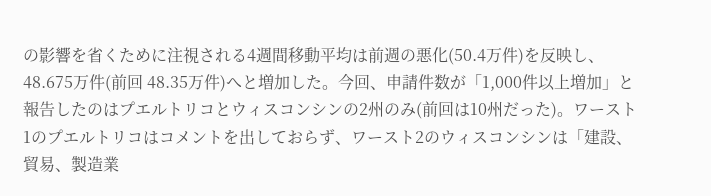の影響を省くために注視される4週間移動平均は前週の悪化(50.4万件)を反映し、48.675万件(前回 48.35万件)へと増加した。今回、申請件数が「1,000件以上増加」と報告したのはプエルトリコとウィスコンシンの2州のみ(前回は10州だった)。ワースト1のプエルトリコはコメントを出しておらず、ワースト2のウィスコンシンは「建設、貿易、製造業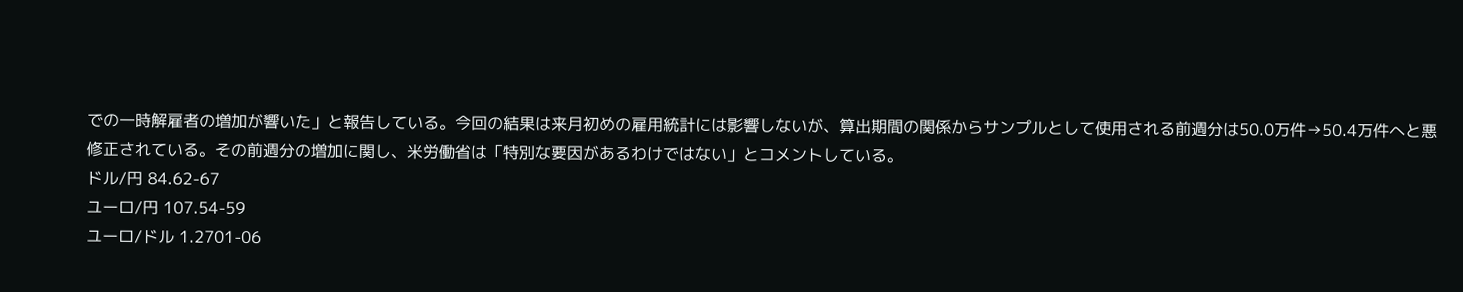での一時解雇者の増加が響いた」と報告している。今回の結果は来月初めの雇用統計には影響しないが、算出期間の関係からサンプルとして使用される前週分は50.0万件→50.4万件へと悪修正されている。その前週分の増加に関し、米労働省は「特別な要因があるわけではない」とコメントしている。
ドル/円 84.62-67
ユーロ/円 107.54-59
ユーロ/ドル 1.2701-06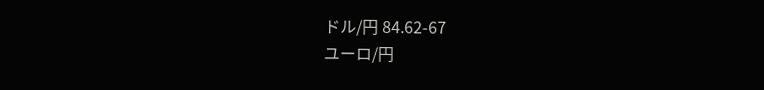ドル/円 84.62-67
ユーロ/円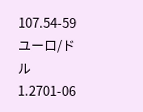107.54-59
ユーロ/ドル 1.2701-06